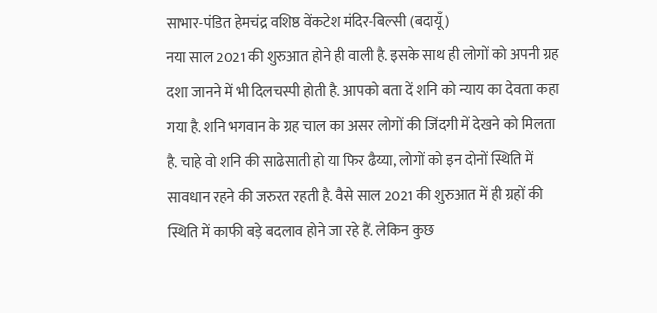साभार-पंडित हेमचंद्र वशिष्ठ वेंकटेश मंदिर-बिल्सी (बदायूँ)
नया साल 2021 की शुरुआत होने ही वाली है. इसके साथ ही लोगों को अपनी ग्रह दशा जानने में भी दिलचस्पी होती है. आपको बता दें शनि को न्याय का देवता कहा गया है. शनि भगवान के ग्रह चाल का असर लोगों की जिंदगी में देखने को मिलता है. चाहे वो शनि की साढेसाती हो या फिर ढैय्या, लोगों को इन दोनों स्थिति में सावधान रहने की जरुरत रहती है. वैसे साल 2021 की शुरुआत में ही ग्रहों की स्थिति में काफी बड़े बदलाव होने जा रहे हैं. लेकिन कुछ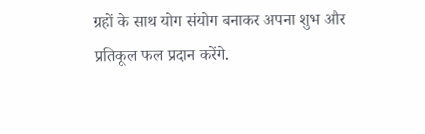ग्रहों के साथ योग संयोग बनाकर अपना शुभ और प्रतिकूल फल प्रदान करेंगे.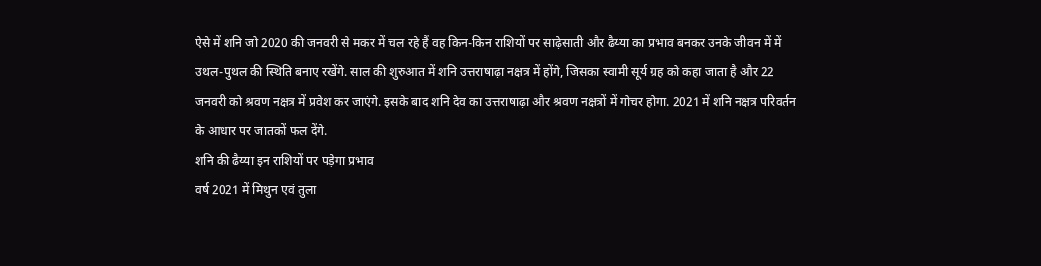ऐसे में शनि जो 2020 की जनवरी से मकर में चल रहे हैं वह किन-किन राशियों पर साढ़ेसाती और ढैय्या का प्रभाव बनकर उनके जीवन में में उथल-पुथल की स्थिति बनाए रखेंगे. साल की शुरुआत में शनि उत्तराषाढ़ा नक्षत्र में होंगे, जिसका स्वामी सूर्य ग्रह को कहा जाता है और 22 जनवरी को श्रवण नक्षत्र में प्रवेश कर जाएंगे. इसके बाद शनि देव का उत्तराषाढ़ा और श्रवण नक्षत्रों में गोचर होगा. 2021 में शनि नक्षत्र परिवर्तन के आधार पर जातकों फल देंगे.
शनि की ढैय्या इन राशियों पर पड़ेगा प्रभाव
वर्ष 2021 में मिथुन एवं तुला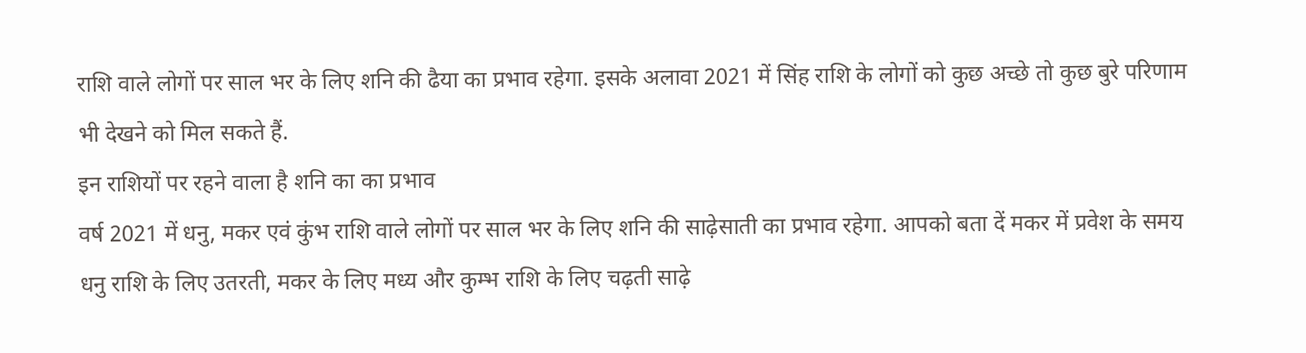राशि वाले लोगों पर साल भर के लिए शनि की ढैया का प्रभाव रहेगा. इसके अलावा 2021 में सिंह राशि के लोगों को कुछ अच्छे तो कुछ बुरे परिणाम भी देखने को मिल सकते हैं.
इन राशियों पर रहने वाला है शनि का का प्रभाव
वर्ष 2021 में धनु, मकर एवं कुंभ राशि वाले लोगों पर साल भर के लिए शनि की साढ़ेसाती का प्रभाव रहेगा. आपको बता दें मकर में प्रवेश के समय धनु राशि के लिए उतरती, मकर के लिए मध्य और कुम्भ राशि के लिए चढ़ती साढ़े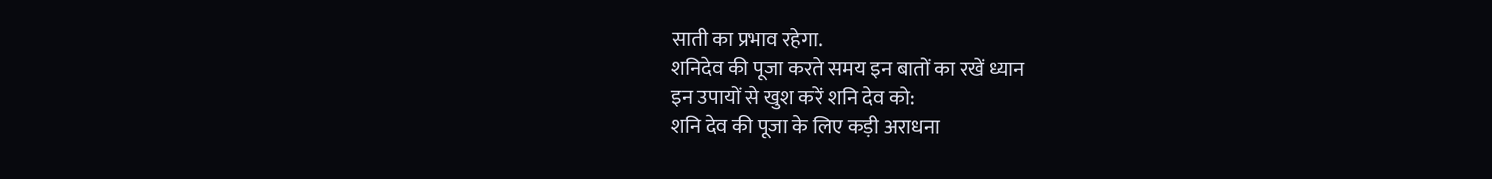साती का प्रभाव रहेगा.
शनिदेव की पूजा करते समय इन बातों का रखें ध्यान
इन उपायों से खुश करें शनि देव को:
शनि देव की पूजा के लिए कड़ी अराधना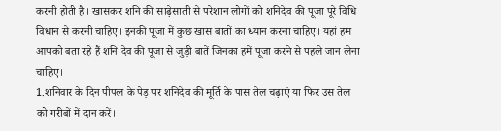करनी होती है। खासकर शनि की साढ़ेसाती से परेशान लोगों को शनिदेव की पूजा पूरे विधि विधान से करनी चाहिए। इनकी पूजा में कुछ खास बातों का ध्यान करना चाहिए। यहां हम आपको बता रहे हैं शनि देव की पूजा से जुड़ी बातें जिनका हमें पूजा करने से पहले जान लेना चाहिए।
1.शनिवार के दिन पीपल के पेड़ पर शनिदेव की मूर्ति के पास तेल चढ़ाएं या फिर उस तेल को गरीबों में दान करें।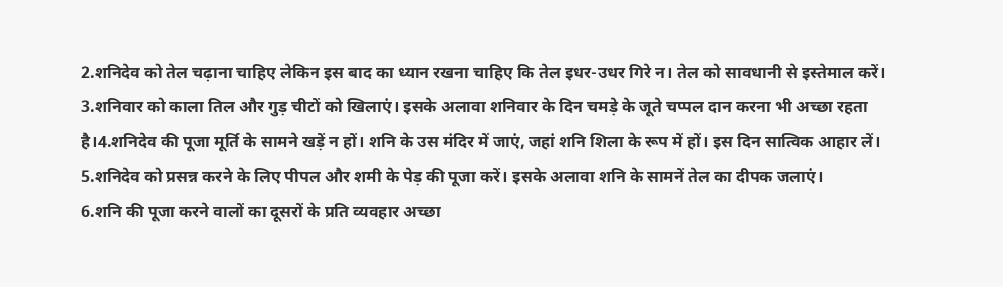2.शनिदेव को तेल चढ़ाना चाहिए लेकिन इस बाद का ध्यान रखना चाहिए कि तेल इधर-उधर गिरे न। तेल को सावधानी से इस्तेमाल करें।
3.शनिवार को काला तिल और गुड़ चीटों को खिलाएं। इसके अलावा शनिवार के दिन चमड़े के जूते चप्पल दान करना भी अच्छा रहता है।4.शनिदेव की पूजा मूर्ति के सामने खड़ें न हों। शनि के उस मंदिर में जाएं, जहां शनि शिला के रूप में हों। इस दिन सात्विक आहार लें।
5.शनिदेव को प्रसन्न करने के लिए पीपल और शमी के पेड़ की पूजा करें। इसके अलावा शनि के सामनें तेल का दीपक जलाएं।
6.शनि की पूजा करने वालों का दूसरों के प्रति व्यवहार अच्छा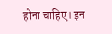होना चाहिए। इन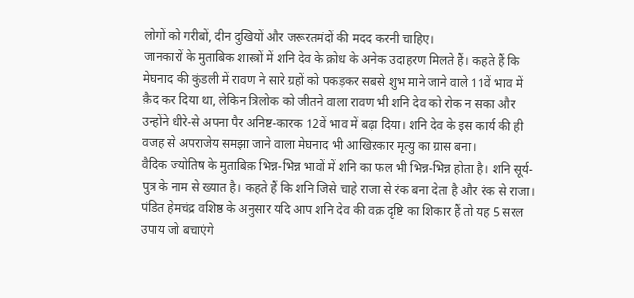लोगों को गरीबों, दीन दुखियों और जरूरतमंदों की मदद करनी चाहिए।
जानकारों के मुताबिक शास्त्रों में शनि देव के क्रोध के अनेक उदाहरण मिलते हैं। कहते हैं कि मेघनाद की कुंडली में रावण ने सारे ग्रहों को पकड़कर सबसे शुभ माने जाने वाले 11वें भाव में क़ैद कर दिया था, लेकिन त्रिलोक को जीतने वाला रावण भी शनि देव को रोक न सका और उन्होंने धीरे-से अपना पैर अनिष्ट-कारक 12वें भाव में बढ़ा दिया। शनि देव के इस कार्य की ही वजह से अपराजेय समझा जाने वाला मेघनाद भी आखिऱकार मृत्यु का ग्रास बना।
वैदिक ज्योतिष के मुताबिक़ भिन्न-भिन्न भावों में शनि का फल भी भिन्न-भिन्न होता है। शनि सूर्य-पुत्र के नाम से ख्यात है। कहते हैं कि शनि जिसे चाहे राजा से रंक बना देता है और रंक से राजा। पंडित हेमचंद्र वशिष्ठ के अनुसार यदि आप शनि देव की वक्र दृष्टि का शिकार हैं तो यह 5 सरल उपाय जो बचाएंगे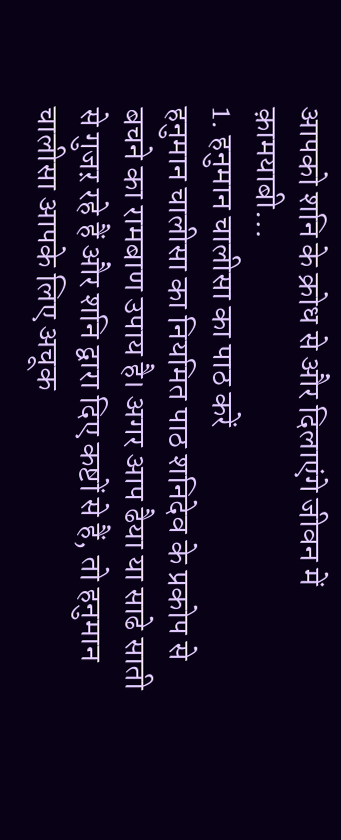आपको शनि के क्रोध से और दिलाएंगे जीवन में क़ामयाबी…
1. हनुमान चालीसा का पाठ करें
हनुमान चालीसा का नियमित पाठ शनिदेव के प्रकोप से बचने का रामबाण उपाय है। अगर आप ढैया या साढे साती से गुजऱ रहे हैं और शनि द्वारा दिए कष्टों से हैं, तो हनुमान चालीसा आपके लिए अचूक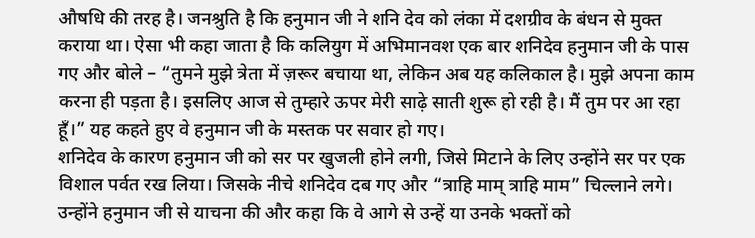औषधि की तरह है। जनश्रुति है कि हनुमान जी ने शनि देव को लंका में दशग्रीव के बंधन से मुक्त कराया था। ऐसा भी कहा जाता है कि कलियुग में अभिमानवश एक बार शनिदेव हनुमान जी के पास गए और बोले – “तुमने मुझे त्रेता में ज़रूर बचाया था, लेकिन अब यह कलिकाल है। मुझे अपना काम करना ही पड़ता है। इसलिए आज से तुम्हारे ऊपर मेरी साढ़े साती शुरू हो रही है। मैं तुम पर आ रहा हूँ।” यह कहते हुए वे हनुमान जी के मस्तक पर सवार हो गए।
शनिदेव के कारण हनुमान जी को सर पर खुजली होने लगी, जिसे मिटाने के लिए उन्होंने सर पर एक विशाल पर्वत रख लिया। जिसके नीचे शनिदेव दब गए और “त्राहि माम् त्राहि माम” चिल्लाने लगे। उन्होंने हनुमान जी से याचना की और कहा कि वे आगे से उन्हें या उनके भक्तों को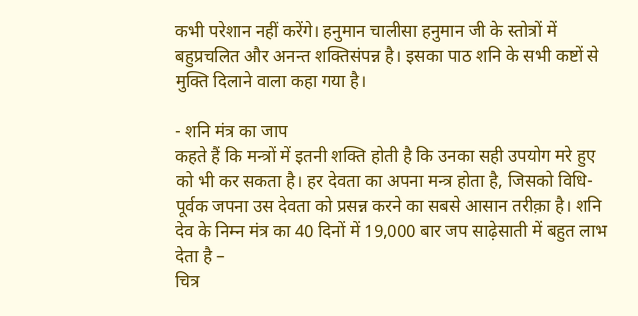कभी परेशान नहीं करेंगे। हनुमान चालीसा हनुमान जी के स्तोत्रों में बहुप्रचलित और अनन्त शक्तिसंपन्न है। इसका पाठ शनि के सभी कष्टों से मुक्ति दिलाने वाला कहा गया है।

- शनि मंत्र का जाप
कहते हैं कि मन्त्रों में इतनी शक्ति होती है कि उनका सही उपयोग मरे हुए को भी कर सकता है। हर देवता का अपना मन्त्र होता है, जिसको विधि-पूर्वक जपना उस देवता को प्रसन्न करने का सबसे आसान तरीक़ा है। शनि देव के निम्न मंत्र का 40 दिनों में 19,000 बार जप साढ़ेसाती में बहुत लाभ देता है –
चित्र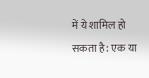में ये शामिल हो सकता है: एक या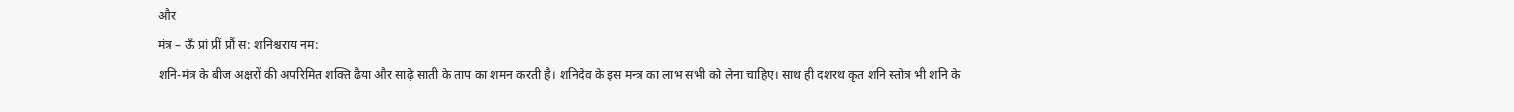और
मंत्र – ऊँ प्रां प्रीं प्रौं स: शनिश्चराय नम:
शनि-मंत्र के बीज अक्षरों की अपरिमित शक्ति ढैया और साढ़े साती के ताप का शमन करती है। शनिदेव के इस मन्त्र का लाभ सभी को लेना चाहिए। साथ ही दशरथ कृत शनि स्तोत्र भी शनि के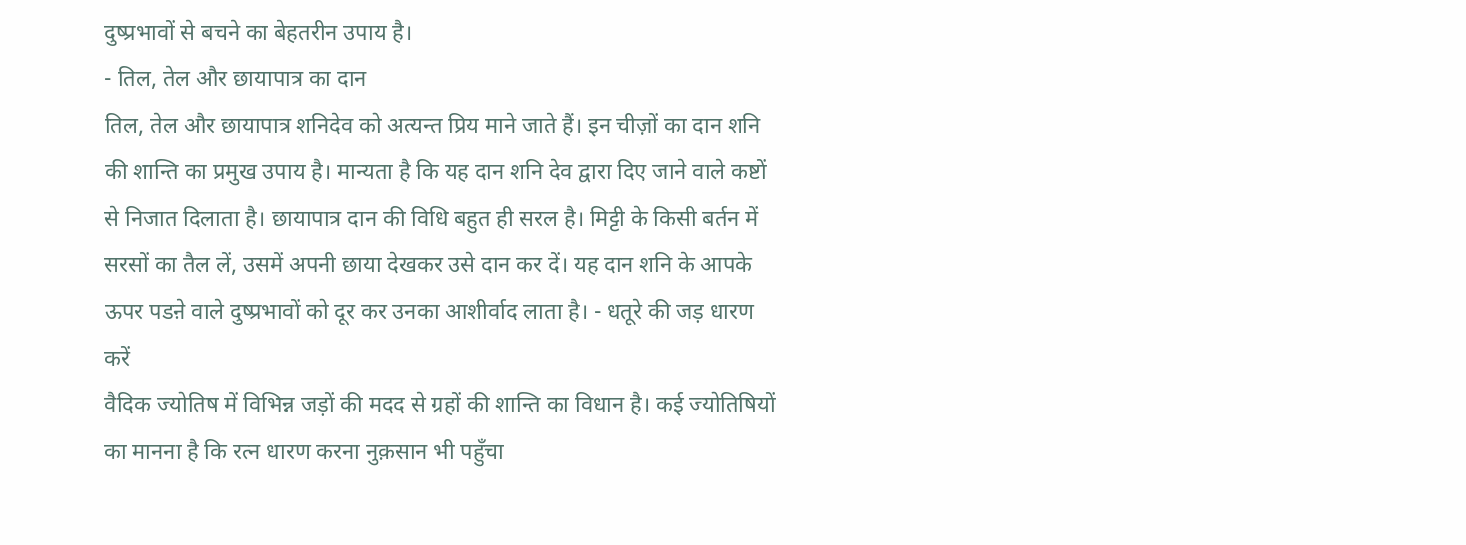दुष्प्रभावों से बचने का बेहतरीन उपाय है।
- तिल, तेल और छायापात्र का दान
तिल, तेल और छायापात्र शनिदेव को अत्यन्त प्रिय माने जाते हैं। इन चीज़ों का दान शनि की शान्ति का प्रमुख उपाय है। मान्यता है कि यह दान शनि देव द्वारा दिए जाने वाले कष्टों से निजात दिलाता है। छायापात्र दान की विधि बहुत ही सरल है। मिट्टी के किसी बर्तन में सरसों का तैल लें, उसमें अपनी छाया देखकर उसे दान कर दें। यह दान शनि के आपके ऊपर पडऩे वाले दुष्प्रभावों को दूर कर उनका आशीर्वाद लाता है। - धतूरे की जड़ धारण करें
वैदिक ज्योतिष में विभिन्न जड़ों की मदद से ग्रहों की शान्ति का विधान है। कई ज्योतिषियों का मानना है कि रत्न धारण करना नुक़सान भी पहुँचा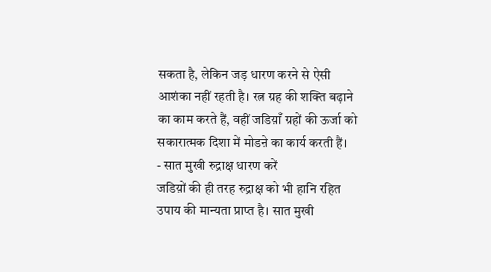सकता है, लेकिन जड़ धारण करने से ऐसी आशंका नहीं रहती है। रत्न ग्रह की शक्ति बढ़ाने का काम करते हैं, वहीं जडिय़ाँ ग्रहों की ऊर्जा को सकारात्मक दिशा में मोडऩे का कार्य करती हैं।
- सात मुखी रुद्राक्ष धारण करें
जडिय़ों की ही तरह रुद्राक्ष को भी हानि रहित उपाय की मान्यता प्राप्त है। सात मुखी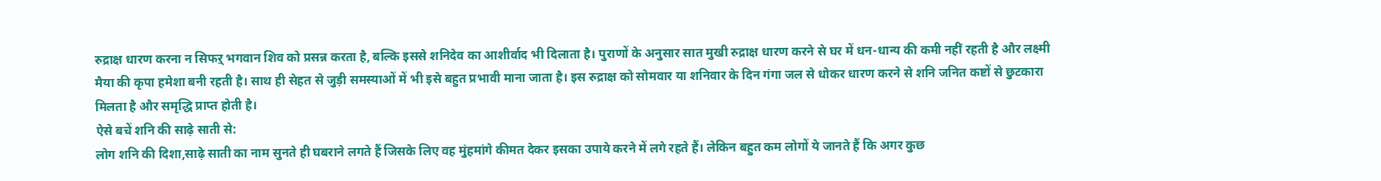रुद्राक्ष धारण करना न सिफऱ् भगवान शिव को प्रसन्न करता है, बल्कि इससे शनिदेव का आशीर्वाद भी दिलाता है। पुराणों के अनुसार सात मुखी रुद्राक्ष धारण करने से घर में धन-धान्य की कमी नहीं रहती है और लक्ष्मी मैया की कृपा हमेशा बनी रहती है। साथ ही सेहत से जुड़ी समस्याओं में भी इसे बहुत प्रभावी माना जाता है। इस रुद्राक्ष को सोमवार या शनिवार के दिन गंगा जल से धोकर धारण करने से शनि जनित कष्टों से छुटकारा मिलता है और समृद्धि प्राप्त होती है।
ऐसे बचें शनि की साढ़े साती से:
लोग शनि की दिशा,साढ़े साती का नाम सुनते ही घबराने लगते हैं जिसके लिए वह मुंहमांगे कीमत देकर इसका उपाये करने में लगे रहते हैं। लेकिन बहुत कम लोगों ये जानते हैं कि अगर कुछ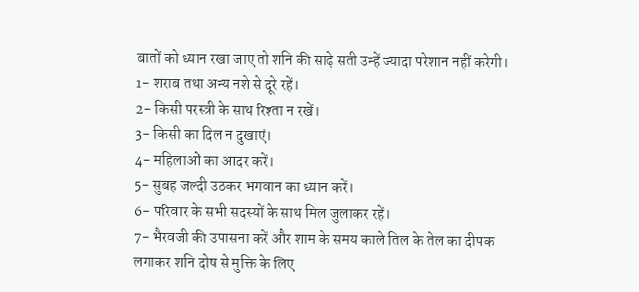बातों को ध्यान रखा जाए तो शनि की साढ़े सती उन्हें ज्यादा परेशान नहीं करेगी।
1- शराब तथा अन्य नशे से दूरे रहें।
2- किसी परस्त्री के साथ रिश्ता न रखें।
3- किसी का दिल न दुखाएं।
4- महिलाओं का आदर करें।
5- सुबह जल्दी उठकर भगवान का ध्यान करें।
6- परिवार के सभी सदस्यों के साथ मिल जुलाकर रहें।
7- भैरवजी की उपासना करें और शाम के समय काले तिल के तेल का दीपक लगाकर शनि दोष से मुक्ति के लिए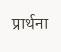प्रार्थना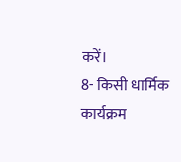करें।
8- किसी धार्मिक कार्यक्रम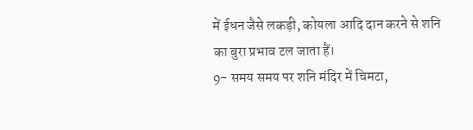में ईधन जैसे लकड़ी, कोयला आदि दान करने से शनि का बुरा प्रभाव टल जाता हैं।
9- समय समय पर शनि मंदिर में चिमटा,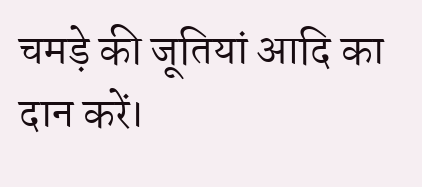चमड़े की जूतियां आदि का दान करें।